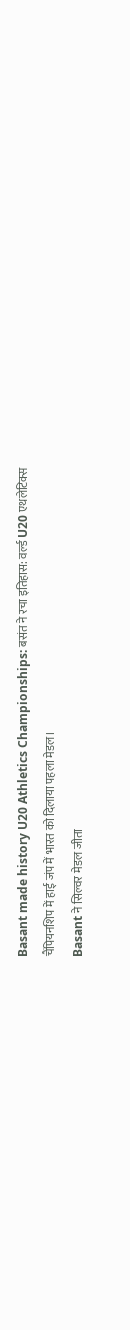Basant made history U20 Athletics Championships: बसंत ने रचा इतिहास: वर्ल्ड U20 एथलेटिक्स चैंपियनशिप में हाई जंप में भारत को दिलाया पहला मेडल।
Basant ने सिल्वर मेडल जीता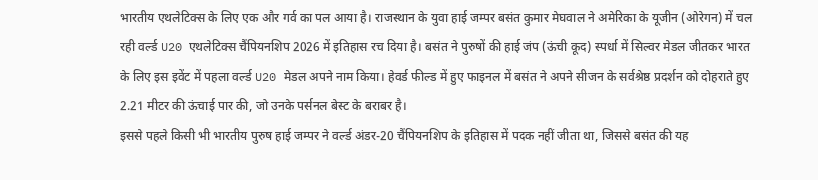भारतीय एथलेटिक्स के लिए एक और गर्व का पल आया है। राजस्थान के युवा हाई जम्पर बसंत कुमार मेघवाल ने अमेरिका के यूजीन (ओरेगन) में चल रही वर्ल्ड U20 एथलेटिक्स चैंपियनशिप 2026 में इतिहास रच दिया है। बसंत ने पुरुषों की हाई जंप (ऊंची कूद) स्पर्धा में सिल्वर मेडल जीतकर भारत के लिए इस इवेंट में पहला वर्ल्ड U20 मेडल अपने नाम किया। हेवर्ड फील्ड में हुए फाइनल में बसंत ने अपने सीजन के सर्वश्रेष्ठ प्रदर्शन को दोहराते हुए 2.21 मीटर की ऊंचाई पार की, जो उनके पर्सनल बेस्ट के बराबर है।
इससे पहले किसी भी भारतीय पुरुष हाई जम्पर ने वर्ल्ड अंडर-20 चैंपियनशिप के इतिहास में पदक नहीं जीता था, जिससे बसंत की यह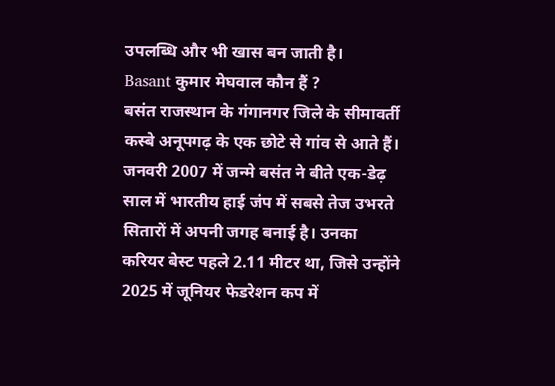उपलब्धि और भी खास बन जाती है।
Basant कुमार मेघवाल कौन हैं ?
बसंत राजस्थान के गंगानगर जिले के सीमावर्ती कस्बे अनूपगढ़ के एक छोटे से गांव से आते हैं। जनवरी 2007 में जन्मे बसंत ने बीते एक-डेढ़ साल में भारतीय हाई जंप में सबसे तेज उभरते सितारों में अपनी जगह बनाई है। उनका करियर बेस्ट पहले 2.11 मीटर था, जिसे उन्होंने 2025 में जूनियर फेडरेशन कप में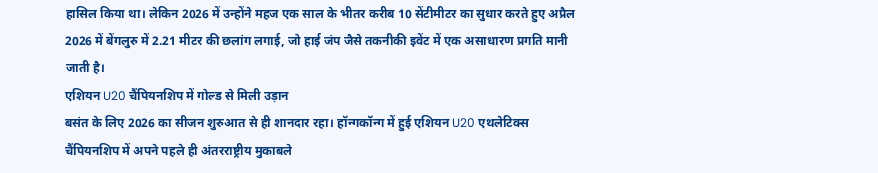हासिल किया था। लेकिन 2026 में उन्होंने महज एक साल के भीतर करीब 10 सेंटीमीटर का सुधार करते हुए अप्रैल 2026 में बेंगलुरु में 2.21 मीटर की छलांग लगाई, जो हाई जंप जैसे तकनीकी इवेंट में एक असाधारण प्रगति मानी जाती है।
एशियन U20 चैंपियनशिप में गोल्ड से मिली उड़ान
बसंत के लिए 2026 का सीजन शुरुआत से ही शानदार रहा। हॉन्गकॉन्ग में हुई एशियन U20 एथलेटिक्स चैंपियनशिप में अपने पहले ही अंतरराष्ट्रीय मुकाबले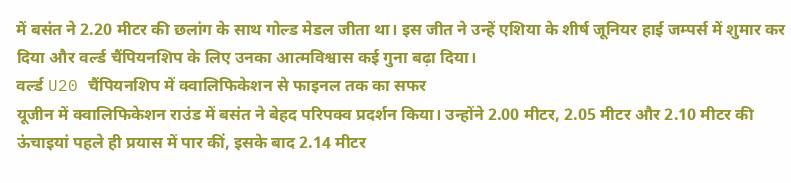में बसंत ने 2.20 मीटर की छलांग के साथ गोल्ड मेडल जीता था। इस जीत ने उन्हें एशिया के शीर्ष जूनियर हाई जम्पर्स में शुमार कर दिया और वर्ल्ड चैंपियनशिप के लिए उनका आत्मविश्वास कई गुना बढ़ा दिया।
वर्ल्ड U20 चैंपियनशिप में क्वालिफिकेशन से फाइनल तक का सफर
यूजीन में क्वालिफिकेशन राउंड में बसंत ने बेहद परिपक्व प्रदर्शन किया। उन्होंने 2.00 मीटर, 2.05 मीटर और 2.10 मीटर की ऊंचाइयां पहले ही प्रयास में पार कीं, इसके बाद 2.14 मीटर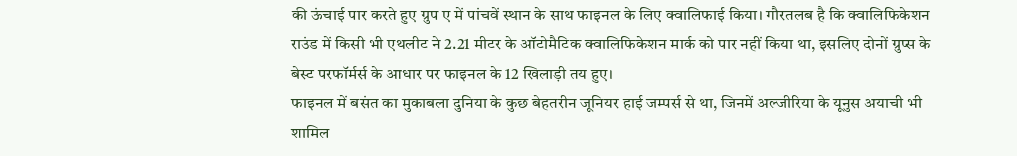की ऊंचाई पार करते हुए ग्रुप ए में पांचवें स्थान के साथ फाइनल के लिए क्वालिफाई किया। गौरतलब है कि क्वालिफिकेशन राउंड में किसी भी एथलीट ने 2.21 मीटर के ऑटोमैटिक क्वालिफिकेशन मार्क को पार नहीं किया था, इसलिए दोनों ग्रुप्स के बेस्ट परफॉर्मर्स के आधार पर फाइनल के 12 खिलाड़ी तय हुए।
फाइनल में बसंत का मुकाबला दुनिया के कुछ बेहतरीन जूनियर हाई जम्पर्स से था, जिनमें अल्जीरिया के यूनुस अयाची भी शामिल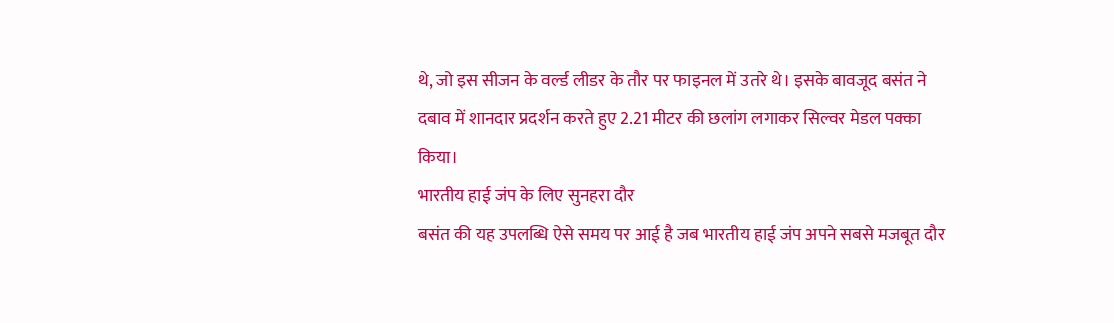थे, जो इस सीजन के वर्ल्ड लीडर के तौर पर फाइनल में उतरे थे। इसके बावजूद बसंत ने दबाव में शानदार प्रदर्शन करते हुए 2.21 मीटर की छलांग लगाकर सिल्वर मेडल पक्का किया।
भारतीय हाई जंप के लिए सुनहरा दौर
बसंत की यह उपलब्धि ऐसे समय पर आई है जब भारतीय हाई जंप अपने सबसे मजबूत दौर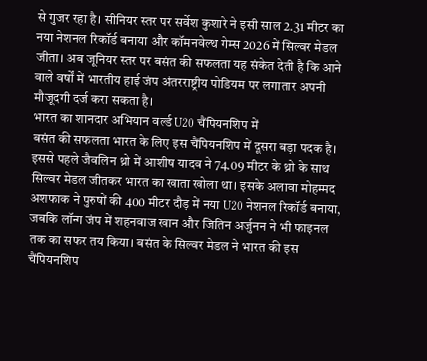से गुजर रहा है। सीनियर स्तर पर सर्वेश कुशारे ने इसी साल 2.31 मीटर का नया नेशनल रिकॉर्ड बनाया और कॉमनवेल्थ गेम्स 2026 में सिल्वर मेडल जीता। अब जूनियर स्तर पर बसंत की सफलता यह संकेत देती है कि आने वाले वर्षों में भारतीय हाई जंप अंतरराष्ट्रीय पोडियम पर लगातार अपनी मौजूदगी दर्ज करा सकता है।
भारत का शानदार अभियान वर्ल्ड U20 चैंपियनशिप में
बसंत की सफलता भारत के लिए इस चैंपियनशिप में दूसरा बड़ा पदक है। इससे पहले जैवलिन थ्रो में आशीष यादव ने 74.09 मीटर के थ्रो के साथ सिल्वर मेडल जीतकर भारत का खाता खोला था। इसके अलावा मोहम्मद अशफाक ने पुरुषों की 400 मीटर दौड़ में नया U20 नेशनल रिकॉर्ड बनाया, जबकि लॉन्ग जंप में शहनवाज खान और जितिन अर्जुनन ने भी फाइनल तक का सफर तय किया। बसंत के सिल्वर मेडल ने भारत की इस चैंपियनशिप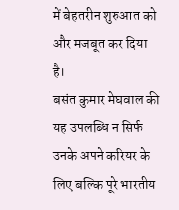में बेहतरीन शुरुआत को और मजबूत कर दिया है।
बसंत कुमार मेघवाल की यह उपलब्धि न सिर्फ उनके अपने करियर के लिए बल्कि पूरे भारतीय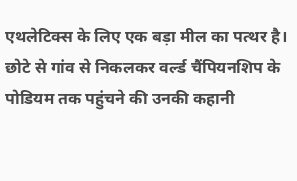एथलेटिक्स के लिए एक बड़ा मील का पत्थर है। छोटे से गांव से निकलकर वर्ल्ड चैंपियनशिप के पोडियम तक पहुंचने की उनकी कहानी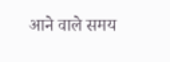आने वाले समय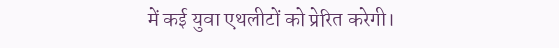में कई युवा एथलीटों को प्रेरित करेगी।